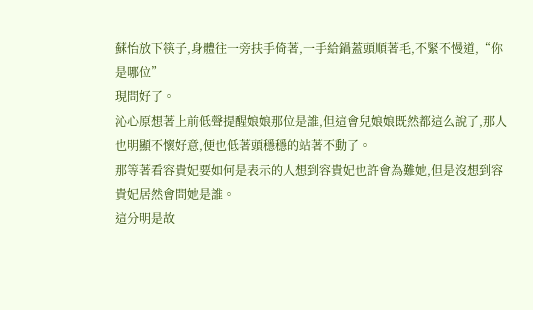蘇怡放下筷子,身體往一旁扶手倚著,一手給鍋蓋頭順著毛,不緊不慢道,“你是哪位”
現問好了。
沁心原想著上前低聲提醒娘娘那位是誰,但這會兒娘娘既然都這么說了,那人也明顯不懷好意,便也低著頭穩穩的站著不動了。
那等著看容貴妃要如何是表示的人想到容貴妃也許會為難她,但是沒想到容貴妃居然會問她是誰。
這分明是故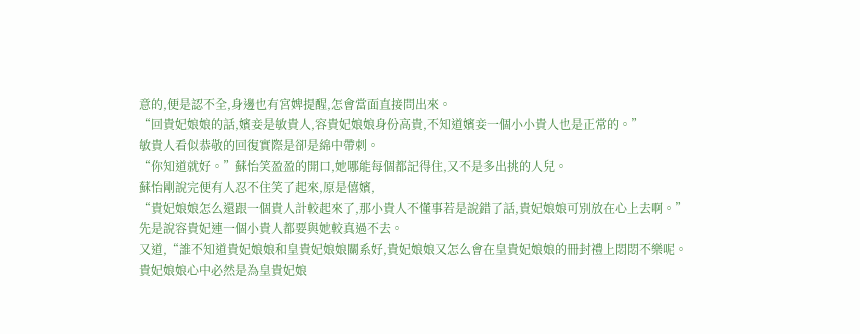意的,便是認不全,身邊也有宮婢提醒,怎會當面直接問出來。
“回貴妃娘娘的話,嬪妾是敏貴人,容貴妃娘娘身份高貴,不知道嬪妾一個小小貴人也是正常的。”
敏貴人看似恭敬的回復實際是卻是綿中帶刺。
“你知道就好。”蘇怡笑盈盈的開口,她哪能每個都記得住,又不是多出挑的人兒。
蘇怡剛說完便有人忍不住笑了起來,原是僖嬪,
“貴妃娘娘怎么還跟一個貴人計較起來了,那小貴人不懂事若是說錯了話,貴妃娘娘可別放在心上去啊。”
先是說容貴妃連一個小貴人都要與她較真過不去。
又道,“誰不知道貴妃娘娘和皇貴妃娘娘關系好,貴妃娘娘又怎么會在皇貴妃娘娘的冊封禮上悶悶不樂呢。
貴妃娘娘心中必然是為皇貴妃娘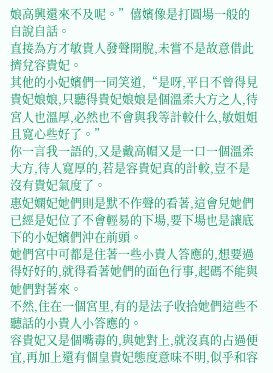娘高興還來不及呢。”僖嬪像是打圓場一般的自說自話。
直接為方才敏貴人發聲開脫,未嘗不是故意借此擠兌容貴妃。
其他的小妃嬪們一同笑道,“是呀,平日不曾得見貴妃娘娘,只聽得貴妃娘娘是個溫柔大方之人,待宮人也溫厚,必然也不會與我等計較什么,敏姐姐且寬心些好了。”
你一言我一語的,又是戴高帽又是一口一個溫柔大方,待人寬厚的,若是容貴妃真的計較,豈不是沒有貴妃氣度了。
惠妃嫻妃她們則是默不作聲的看著,這會兒她們已經是妃位了不會輕易的下場,要下場也是讓底下的小妃嬪們沖在前頭。
她們宮中可都是住著一些小貴人答應的,想要過得好好的,就得看著她們的面色行事,起碼不能與她們對著來。
不然,住在一個宮里,有的是法子收拾她們這些不聽話的小貴人小答應的。
容貴妃又是個嘴毒的,與她對上,就沒真的占過便宜,再加上還有個皇貴妃態度意味不明,似乎和容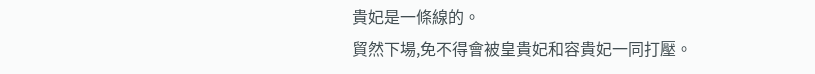貴妃是一條線的。
貿然下場,免不得會被皇貴妃和容貴妃一同打壓。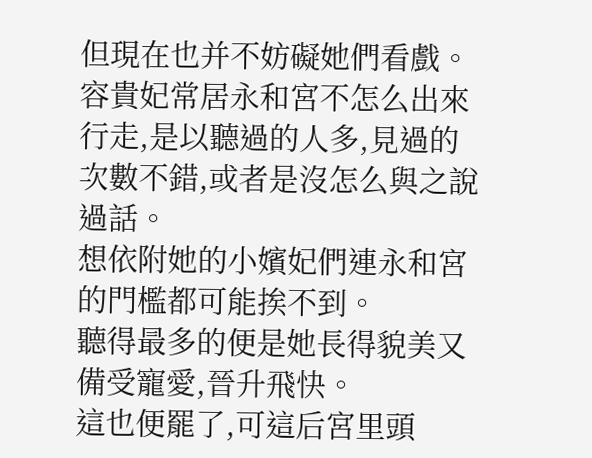但現在也并不妨礙她們看戲。
容貴妃常居永和宮不怎么出來行走,是以聽過的人多,見過的次數不錯,或者是沒怎么與之說過話。
想依附她的小嬪妃們連永和宮的門檻都可能挨不到。
聽得最多的便是她長得貌美又備受寵愛,晉升飛快。
這也便罷了,可這后宮里頭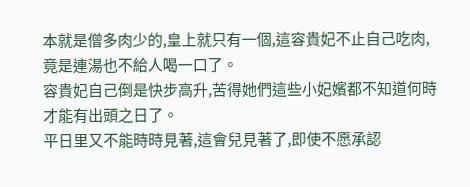本就是僧多肉少的,皇上就只有一個,這容貴妃不止自己吃肉,竟是連湯也不給人喝一口了。
容貴妃自己倒是快步高升,苦得她們這些小妃嬪都不知道何時才能有出頭之日了。
平日里又不能時時見著,這會兒見著了,即使不愿承認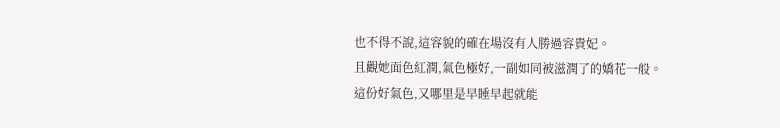也不得不說,這容貌的確在場沒有人勝過容貴妃。
且觀她面色紅潤,氣色極好,一副如同被滋潤了的嬌花一般。
這份好氣色,又哪里是早睡早起就能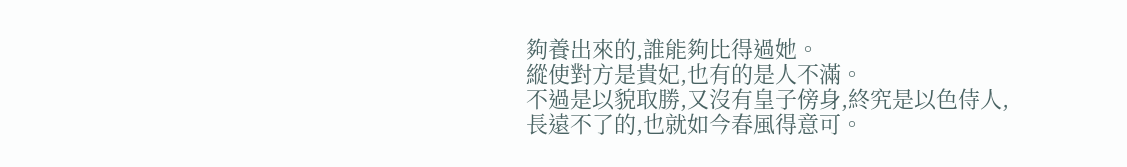夠養出來的,誰能夠比得過她。
縱使對方是貴妃,也有的是人不滿。
不過是以貌取勝,又沒有皇子傍身,終究是以色侍人,長遠不了的,也就如今春風得意可。